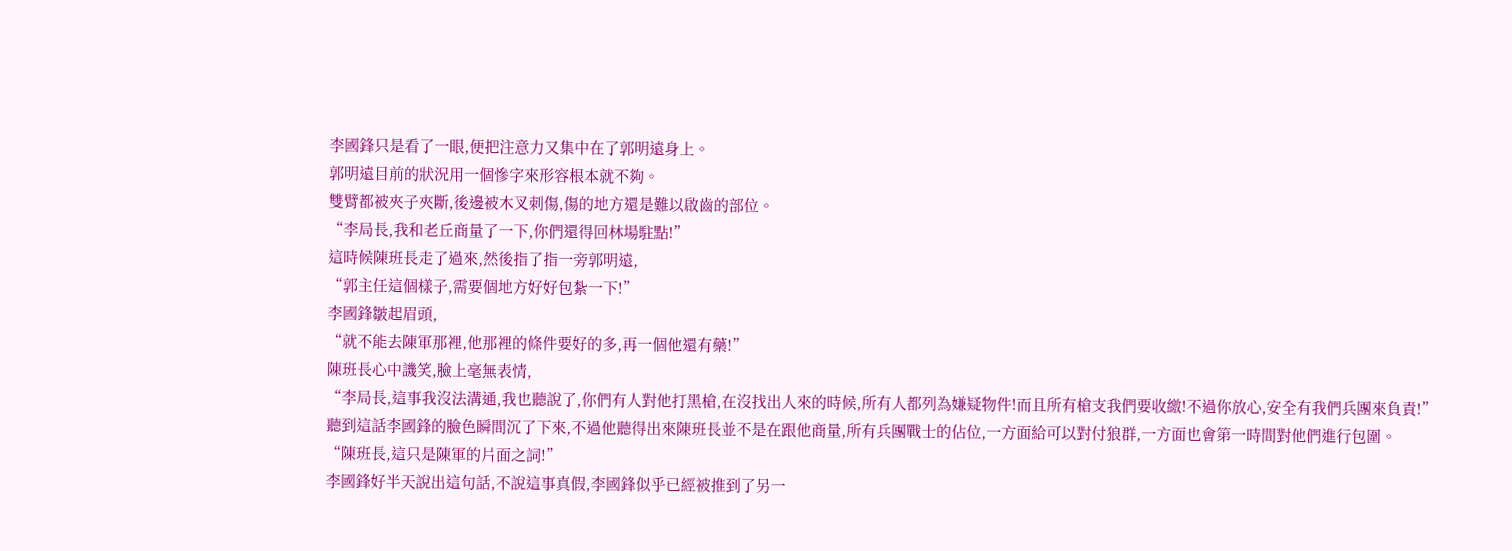李國鋒只是看了一眼,便把注意力又集中在了郭明遠身上。
郭明遠目前的狀況用一個慘字來形容根本就不夠。
雙臂都被夾子夾斷,後邊被木叉刺傷,傷的地方還是難以啟齒的部位。
“李局長,我和老丘商量了一下,你們還得回林場駐點!”
這時候陳班長走了過來,然後指了指一旁郭明遠,
“郭主任這個樣子,需要個地方好好包紮一下!”
李國鋒皺起眉頭,
“就不能去陳軍那裡,他那裡的條件要好的多,再一個他還有藥!”
陳班長心中譏笑,臉上毫無表情,
“李局長,這事我沒法溝通,我也聽說了,你們有人對他打黑槍,在沒找出人來的時候,所有人都列為嫌疑物件!而且所有槍支我們要收繳!不過你放心,安全有我們兵團來負責!”
聽到這話李國鋒的臉色瞬間沉了下來,不過他聽得出來陳班長並不是在跟他商量,所有兵團戰士的佔位,一方面給可以對付狼群,一方面也會第一時間對他們進行包圍。
“陳班長,這只是陳軍的片面之詞!”
李國鋒好半天說出這句話,不說這事真假,李國鋒似乎已經被推到了另一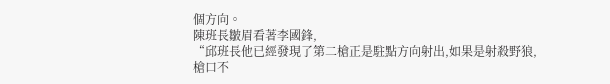個方向。
陳班長皺眉看著李國鋒,
“邱班長他已經發現了第二槍正是駐點方向射出,如果是射殺野狼,槍口不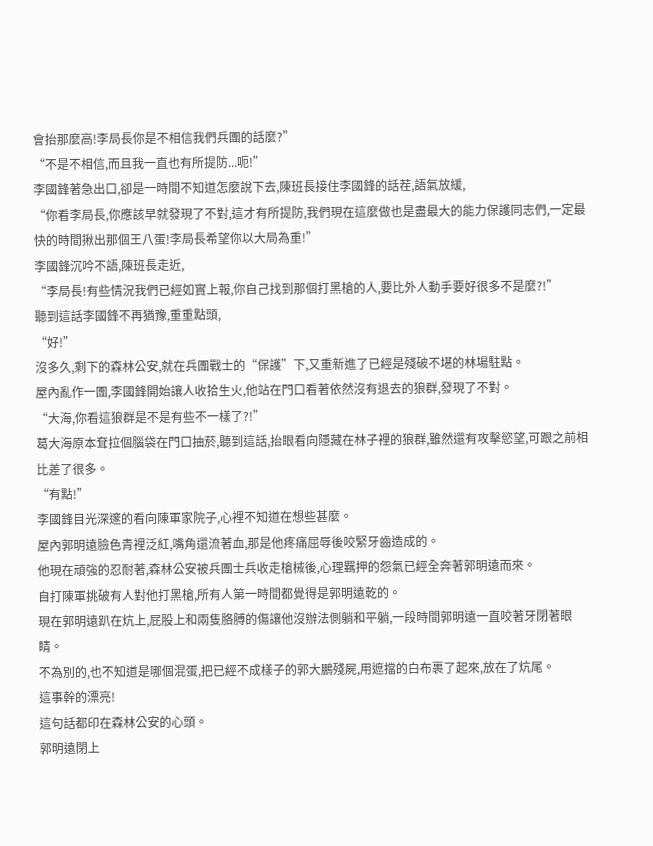會抬那麼高!李局長你是不相信我們兵團的話麼?”
“不是不相信,而且我一直也有所提防...呃!”
李國鋒著急出口,卻是一時間不知道怎麼說下去,陳班長接住李國鋒的話茬,語氣放緩,
“你看李局長,你應該早就發現了不對,這才有所提防,我們現在這麼做也是盡最大的能力保護同志們,一定最快的時間揪出那個王八蛋!李局長希望你以大局為重!”
李國鋒沉吟不語,陳班長走近,
“李局長!有些情況我們已經如實上報,你自己找到那個打黑槍的人,要比外人動手要好很多不是麼?!”
聽到這話李國鋒不再猶豫,重重點頭,
“好!”
沒多久,剩下的森林公安,就在兵團戰士的“保護”下,又重新進了已經是殘破不堪的林場駐點。
屋內亂作一團,李國鋒開始讓人收拾生火,他站在門口看著依然沒有退去的狼群,發現了不對。
“大海,你看這狼群是不是有些不一樣了?!”
葛大海原本耷拉個腦袋在門口抽菸,聽到這話,抬眼看向隱藏在林子裡的狼群,雖然還有攻擊慾望,可跟之前相比差了很多。
“有點!”
李國鋒目光深邃的看向陳軍家院子,心裡不知道在想些甚麼。
屋內郭明遠臉色青裡泛紅,嘴角還流著血,那是他疼痛屈辱後咬緊牙齒造成的。
他現在頑強的忍耐著,森林公安被兵團士兵收走槍械後,心理羈押的怨氣已經全奔著郭明遠而來。
自打陳軍挑破有人對他打黑槍,所有人第一時間都覺得是郭明遠乾的。
現在郭明遠趴在炕上,屁股上和兩隻胳膊的傷讓他沒辦法側躺和平躺,一段時間郭明遠一直咬著牙閉著眼睛。
不為別的,也不知道是哪個混蛋,把已經不成樣子的郭大鵬殘屍,用遮擋的白布裹了起來,放在了炕尾。
這事幹的漂亮!
這句話都印在森林公安的心頭。
郭明遠閉上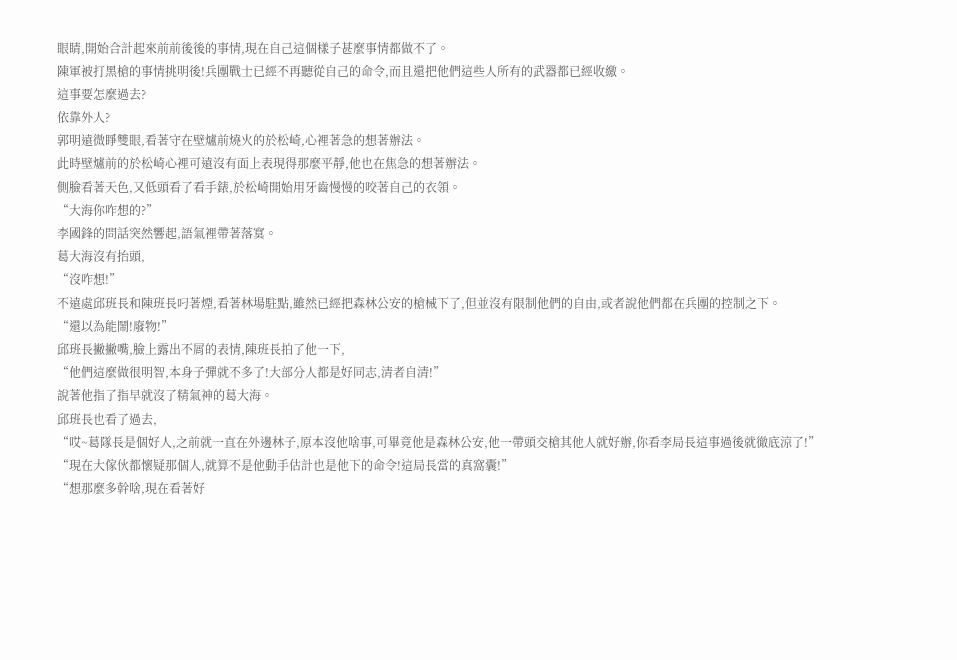眼睛,開始合計起來前前後後的事情,現在自己這個樣子甚麼事情都做不了。
陳軍被打黑槍的事情挑明後!兵團戰士已經不再聽從自己的命令,而且還把他們這些人所有的武器都已經收繳。
這事要怎麼過去?
依靠外人?
郭明遠微睜雙眼,看著守在壁爐前燒火的於松崎,心裡著急的想著辦法。
此時壁爐前的於松崎心裡可遠沒有面上表現得那麼平靜,他也在焦急的想著辦法。
側臉看著天色,又低頭看了看手錶,於松崎開始用牙齒慢慢的咬著自己的衣領。
“大海你咋想的?”
李國鋒的問話突然響起,語氣裡帶著落寞。
葛大海沒有抬頭,
“沒咋想!”
不遠處邱班長和陳班長叼著煙,看著林場駐點,雖然已經把森林公安的槍械下了,但並沒有限制他們的自由,或者說他們都在兵團的控制之下。
“還以為能鬧!廢物!”
邱班長撇撇嘴,臉上露出不屑的表情,陳班長拍了他一下,
“他們這麼做很明智,本身子彈就不多了!大部分人都是好同志,清者自清!”
說著他指了指早就沒了精氣神的葛大海。
邱班長也看了過去,
“哎~葛隊長是個好人,之前就一直在外邊林子,原本沒他啥事,可畢竟他是森林公安,他一帶頭交槍其他人就好辦,你看李局長這事過後就徹底涼了!”
“現在大傢伙都懷疑那個人,就算不是他動手估計也是他下的命令!這局長當的真窩囊!”
“想那麼多幹啥,現在看著好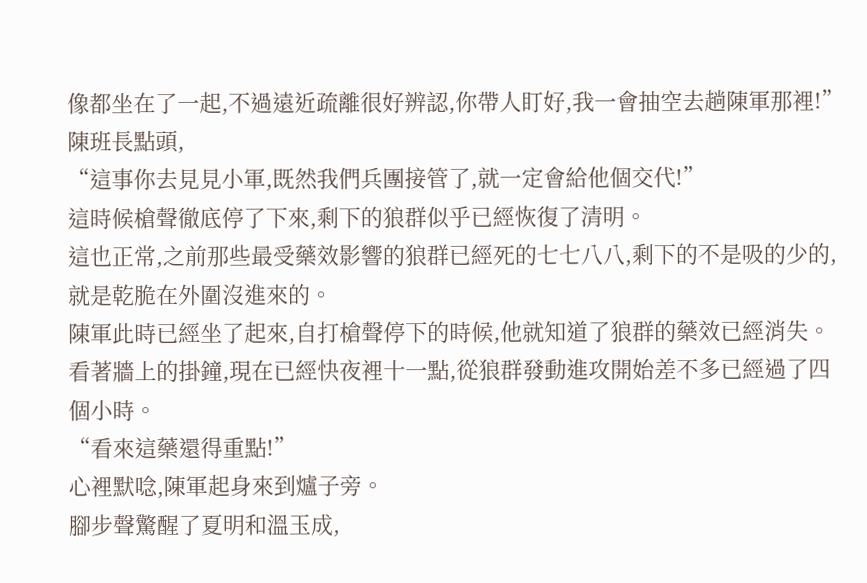像都坐在了一起,不過遠近疏離很好辨認,你帶人盯好,我一會抽空去趟陳軍那裡!”
陳班長點頭,
“這事你去見見小軍,既然我們兵團接管了,就一定會給他個交代!”
這時候槍聲徹底停了下來,剩下的狼群似乎已經恢復了清明。
這也正常,之前那些最受藥效影響的狼群已經死的七七八八,剩下的不是吸的少的,就是乾脆在外圍沒進來的。
陳軍此時已經坐了起來,自打槍聲停下的時候,他就知道了狼群的藥效已經消失。
看著牆上的掛鐘,現在已經快夜裡十一點,從狼群發動進攻開始差不多已經過了四個小時。
“看來這藥還得重點!”
心裡默唸,陳軍起身來到爐子旁。
腳步聲驚醒了夏明和溫玉成,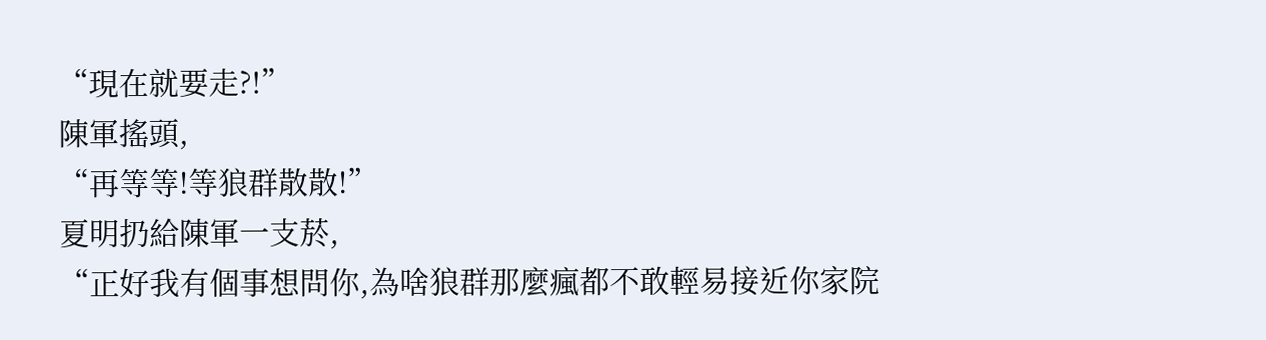“現在就要走?!”
陳軍搖頭,
“再等等!等狼群散散!”
夏明扔給陳軍一支菸,
“正好我有個事想問你,為啥狼群那麼瘋都不敢輕易接近你家院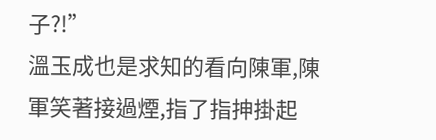子?!”
溫玉成也是求知的看向陳軍,陳軍笑著接過煙,指了指抻掛起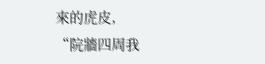來的虎皮,
“院牆四周我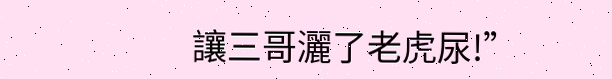讓三哥灑了老虎尿!”